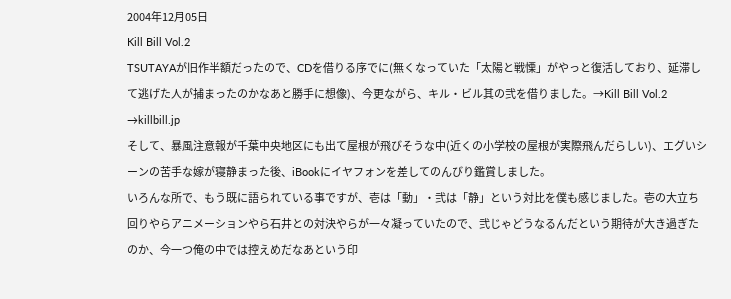2004年12月05日
Kill Bill Vol.2
TSUTAYAが旧作半額だったので、CDを借りる序でに(無くなっていた「太陽と戦慄」がやっと復活しており、延滞して逃げた人が捕まったのかなあと勝手に想像)、今更ながら、キル・ビル其の弐を借りました。→Kill Bill Vol.2
→killbill.jp
そして、暴風注意報が千葉中央地区にも出て屋根が飛びそうな中(近くの小学校の屋根が実際飛んだらしい)、エグいシーンの苦手な嫁が寝静まった後、iBookにイヤフォンを差してのんびり鑑賞しました。
いろんな所で、もう既に語られている事ですが、壱は「動」・弐は「静」という対比を僕も感じました。壱の大立ち回りやらアニメーションやら石井との対決やらが一々凝っていたので、弐じゃどうなるんだという期待が大き過ぎたのか、今一つ俺の中では控えめだなあという印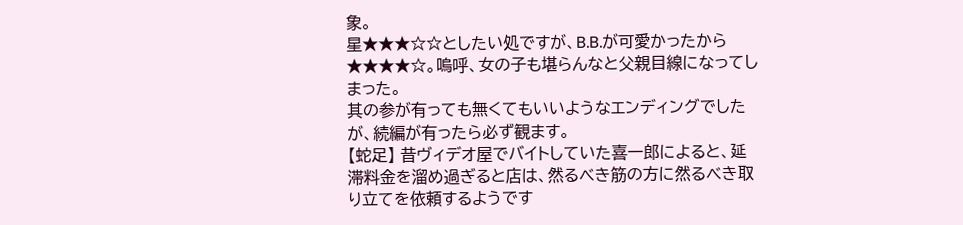象。
星★★★☆☆としたい処ですが、B.B.が可愛かったから★★★★☆。嗚呼、女の子も堪らんなと父親目線になってしまった。
其の参が有っても無くてもいいようなエンディングでしたが、続編が有ったら必ず観ます。
【蛇足】 昔ヴィデオ屋でバイトしていた喜一郎によると、延滞料金を溜め過ぎると店は、然るべき筋の方に然るべき取り立てを依頼するようです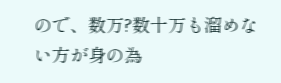ので、数万?数十万も溜めない方が身の為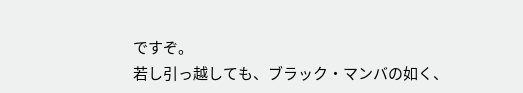ですぞ。
若し引っ越しても、ブラック・マンバの如く、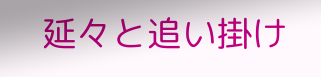延々と追い掛け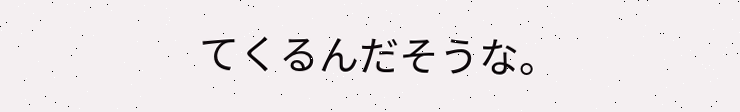てくるんだそうな。